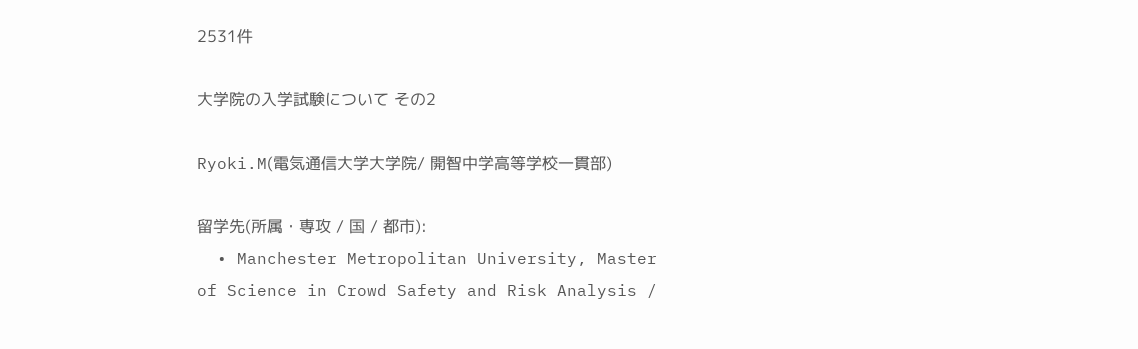2531件

大学院の入学試験について その2

Ryoki.M(電気通信大学大学院/ 開智中学高等学校一貫部)

留学先(所属・専攻 / 国 / 都市):
  • Manchester Metropolitan University, Master of Science in Crowd Safety and Risk Analysis /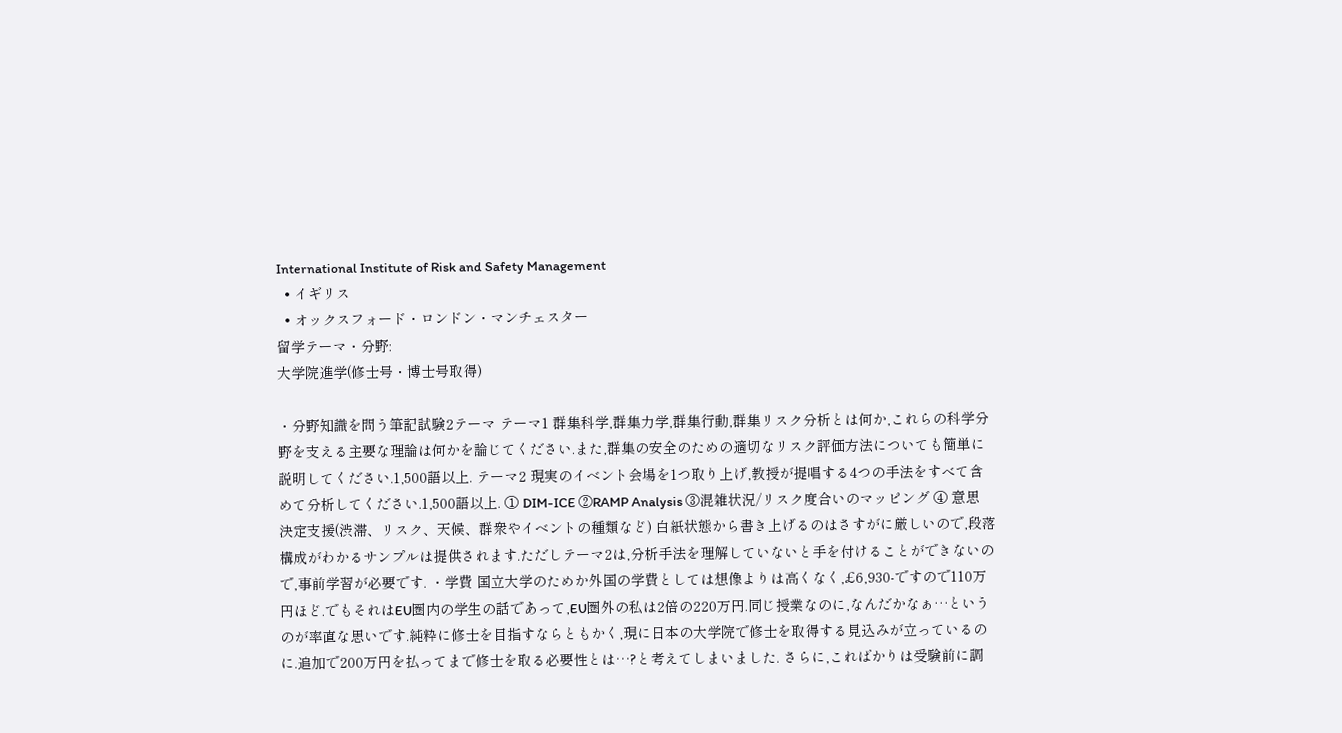International Institute of Risk and Safety Management
  • イギリス
  • オックスフォード・ロンドン・マンチェスター
留学テーマ・分野:
大学院進学(修士号・博士号取得)

・分野知識を問う筆記試験2テーマ テーマ1 群集科学,群集力学,群集行動,群集リスク分析とは何か,これらの科学分野を支える主要な理論は何かを論じてください.また,群集の安全のための適切なリスク評価方法についても簡単に説明してください.1,500語以上. テーマ2 現実のイベント会場を1つ取り上げ,教授が提唱する4つの手法をすべて含めて分析してください.1,500語以上. ① DIM-ICE ②RAMP Analysis ③混雑状況/リスク度合いのマッピング ④ 意思決定支援(渋滞、リスク、天候、群衆やイベントの種類など) 白紙状態から書き上げるのはさすがに厳しいので,段落構成がわかるサンプルは提供されます.ただしテーマ2は,分析手法を理解していないと手を付けることができないので,事前学習が必要です. ・学費 国立大学のためか外国の学費としては想像よりは高くなく,£6,930-ですので110万円ほど.でもそれはEU圏内の学生の話であって,EU圏外の私は2倍の220万円.同じ授業なのに,なんだかなぁ…というのが率直な思いです.純粋に修士を目指すならともかく,現に日本の大学院で修士を取得する見込みが立っているのに.追加で200万円を払ってまで修士を取る必要性とは…?と考えてしまいました. さらに,こればかりは受験前に調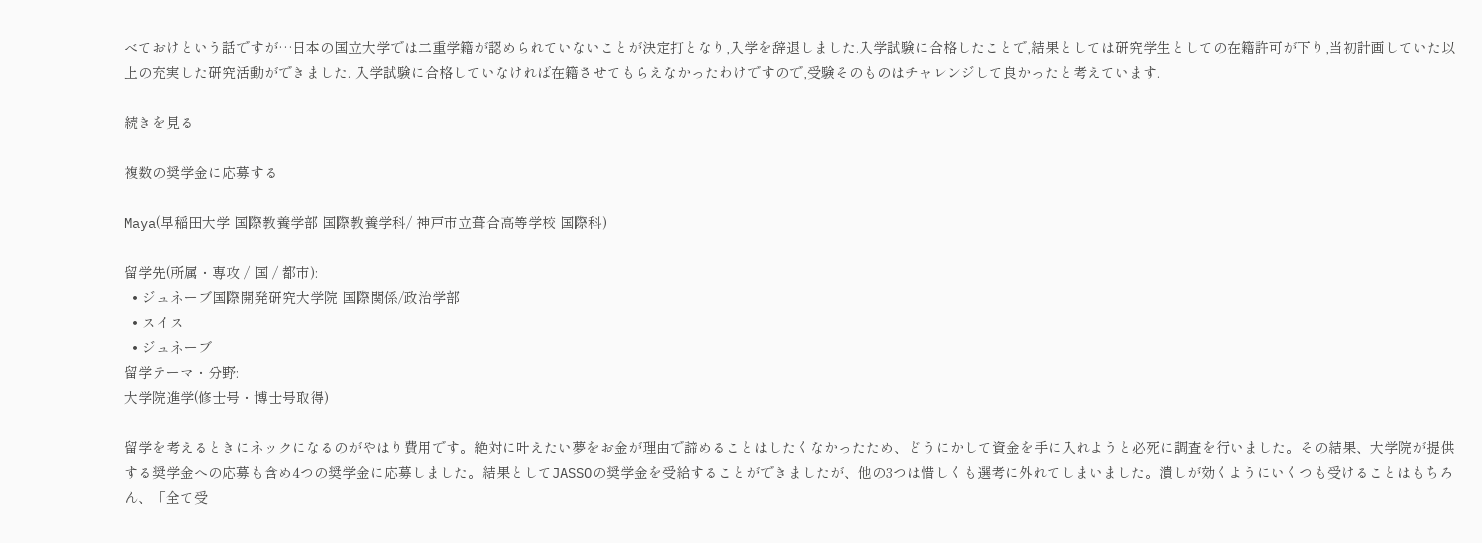べておけという話ですが…日本の国立大学では二重学籍が認められていないことが決定打となり,入学を辞退しました.入学試験に合格したことで,結果としては研究学生としての在籍許可が下り,当初計画していた以上の充実した研究活動ができました. 入学試験に合格していなければ在籍させてもらえなかったわけですので,受験そのものはチャレンジして良かったと考えています.

続きを見る

複数の奨学金に応募する

Maya(早稲田大学 国際教養学部 国際教養学科/ 神戸市立葺合高等学校 国際科)

留学先(所属・専攻 / 国 / 都市):
  • ジュネーブ国際開発研究大学院 国際関係/政治学部
  • スイス
  • ジュネーブ
留学テーマ・分野:
大学院進学(修士号・博士号取得)

留学を考えるときにネックになるのがやはり費用です。絶対に叶えたい夢をお金が理由で諦めることはしたくなかったため、どうにかして資金を手に入れようと必死に調査を行いました。その結果、大学院が提供する奨学金への応募も含め4つの奨学金に応募しました。結果としてJASSOの奨学金を受給することができましたが、他の3つは惜しくも選考に外れてしまいました。潰しが効くようにいくつも受けることはもちろん、「全て受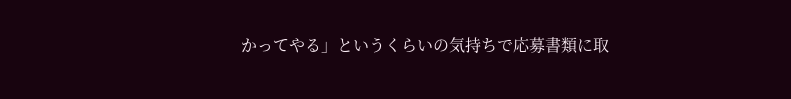かってやる」というくらいの気持ちで応募書類に取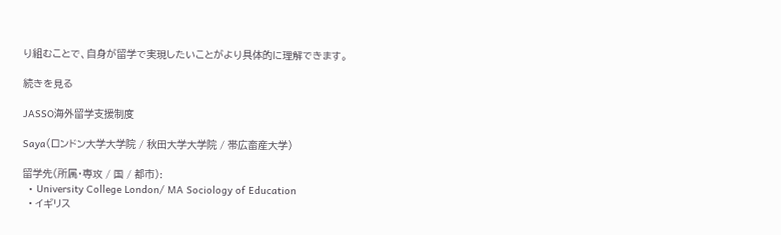り組むことで、自身が留学で実現したいことがより具体的に理解できます。

続きを見る

JASSO海外留学支援制度

Saya(ロンドン大学大学院 / 秋田大学大学院 / 帯広畜産大学)

留学先(所属・専攻 / 国 / 都市):
  • University College London/ MA Sociology of Education
  • イギリス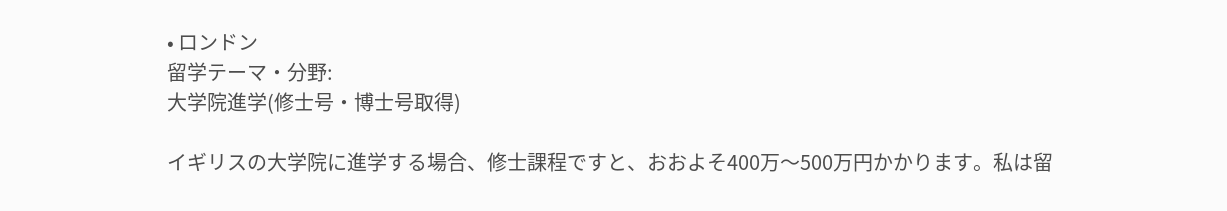• ロンドン
留学テーマ・分野:
大学院進学(修士号・博士号取得)

イギリスの大学院に進学する場合、修士課程ですと、おおよそ400万〜500万円かかります。私は留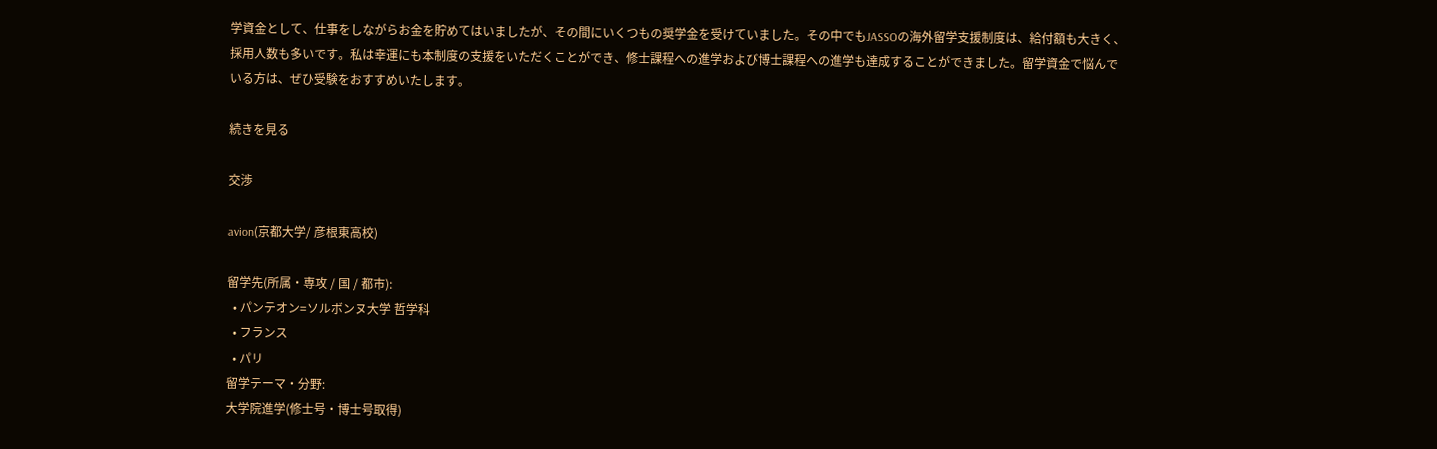学資金として、仕事をしながらお金を貯めてはいましたが、その間にいくつもの奨学金を受けていました。その中でもJASSOの海外留学支援制度は、給付額も大きく、採用人数も多いです。私は幸運にも本制度の支援をいただくことができ、修士課程への進学および博士課程への進学も達成することができました。留学資金で悩んでいる方は、ぜひ受験をおすすめいたします。

続きを見る

交渉

avion(京都大学/ 彦根東高校)

留学先(所属・専攻 / 国 / 都市):
  • パンテオン=ソルボンヌ大学 哲学科
  • フランス
  • パリ
留学テーマ・分野:
大学院進学(修士号・博士号取得)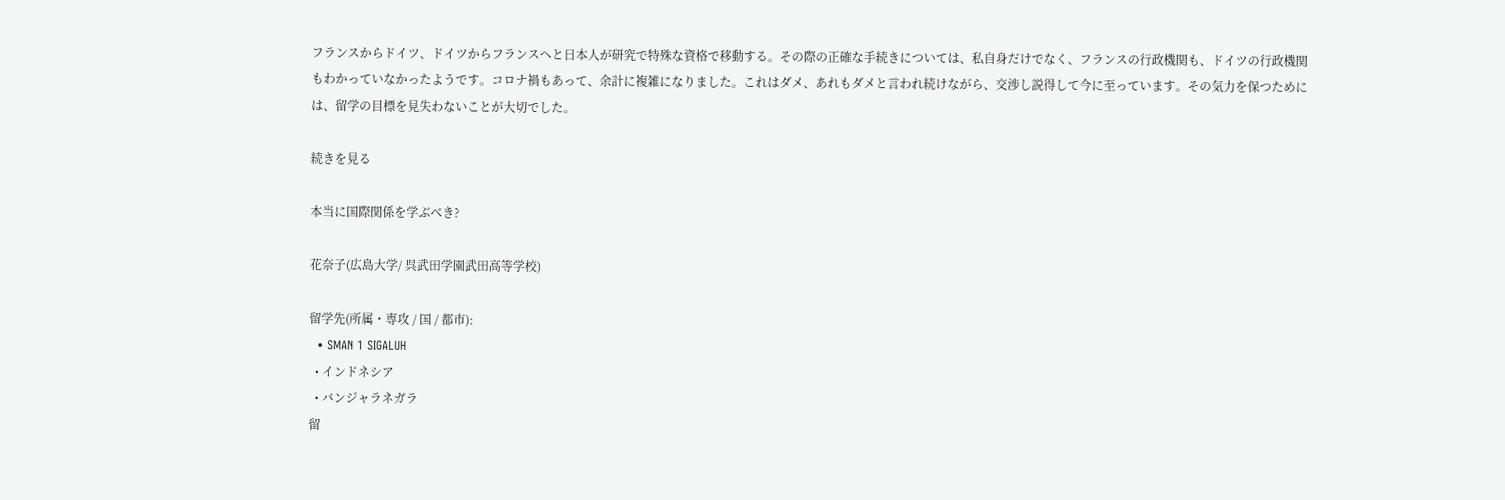フランスからドイツ、ドイツからフランスへと日本人が研究で特殊な資格で移動する。その際の正確な手続きについては、私自身だけでなく、フランスの行政機関も、ドイツの行政機関もわかっていなかったようです。コロナ禍もあって、余計に複雑になりました。これはダメ、あれもダメと言われ続けながら、交渉し説得して今に至っています。その気力を保つためには、留学の目標を見失わないことが大切でした。

続きを見る

本当に国際関係を学ぶべき?

花奈子(広島大学/ 呉武田学園武田高等学校)

留学先(所属・専攻 / 国 / 都市):
  • SMAN 1 SIGALUH
  • インドネシア
  • バンジャラネガラ
留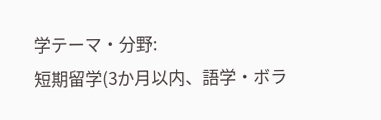学テーマ・分野:
短期留学(3か月以内、語学・ボラ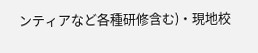ンティアなど各種研修含む)・現地校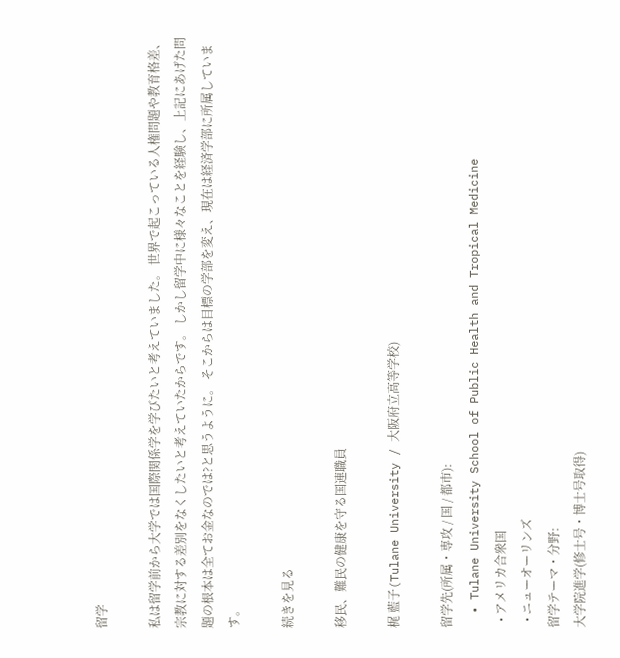留学

私は留学前から大学では国際関係学を学びたいと考えていました。 世界で起こっている人権問題や教育格差、宗教に対する差別をなくしたいと考えていたからです。 しかし留学中に様々なことを経験し、上記にあげた問題の根本は全てお金なのでは?と思うように。 そこからは目標の学部を変え、現在は経済学部に所属しています。

続きを見る

移民、難民の健康を守る国連職員

梶 藍子(Tulane University / 大阪府立高等学校)

留学先(所属・専攻 / 国 / 都市):
  • Tulane University School of Public Health and Tropical Medicine
  • アメリカ合衆国
  • ニューオーリンズ
留学テーマ・分野:
大学院進学(修士号・博士号取得)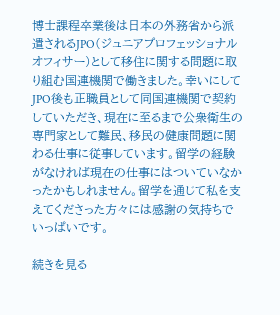博士課程卒業後は日本の外務省から派遣されるJPO(ジュニアプロフェッショナルオフィサー)として移住に関する問題に取り組む国連機関で働きました。幸いにしてJPO後も正職員として同国連機関で契約していただき、現在に至るまで公衆衛生の専門家として難民、移民の健康問題に関わる仕事に従事しています。留学の経験がなければ現在の仕事にはついていなかったかもしれません。留学を通じて私を支えてくださった方々には感謝の気持ちでいっぱいです。

続きを見る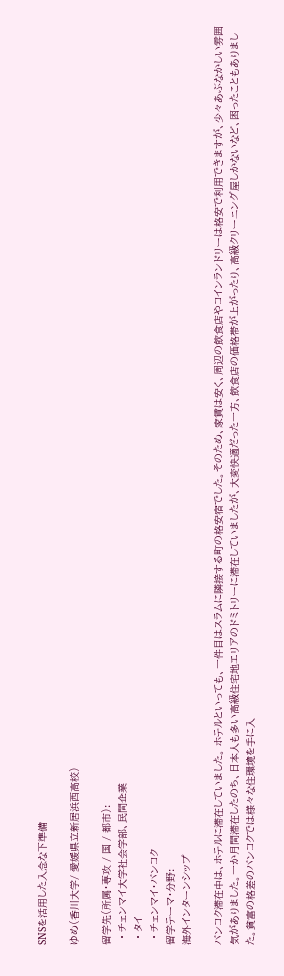SNSを活用した入念な下準備

ゆめ(香川大学/ 愛媛県立新居浜西高校)

留学先(所属・専攻 / 国 / 都市):
  • チェンマイ大学社会学部、民間企業
  • タイ
  • チェンマイ・バンコク
留学テーマ・分野:
海外インターンシップ

バンコク滞在中は、ホテルに滞在していました。 ホテルといっても、一件目はスラムに隣接する町の格安宿でした。そのため、家賃は安く、周辺の飲食店やコインランドリーは格安で利用できますが、少々あぶなかしい雰囲気がありました。一か月間滞在したのち、日本人も多い高級住宅地エリアのドミトリーに滞在していましたが、大変快適だった一方、飲食店の価格帯が上がったり、高級クリーニング屋しかないなど、困ったこともありました。貧富の格差のバンコクでは様々な住環境を手に入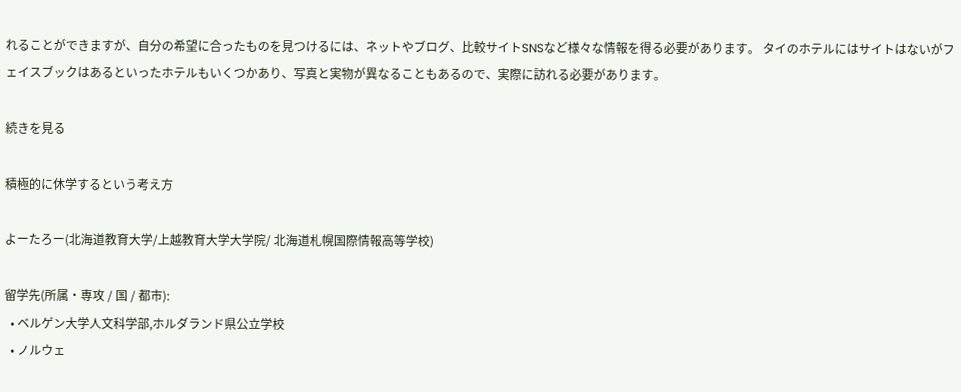れることができますが、自分の希望に合ったものを見つけるには、ネットやブログ、比較サイトSNSなど様々な情報を得る必要があります。 タイのホテルにはサイトはないがフェイスブックはあるといったホテルもいくつかあり、写真と実物が異なることもあるので、実際に訪れる必要があります。

続きを見る

積極的に休学するという考え方

よーたろー(北海道教育大学/上越教育大学大学院/ 北海道札幌国際情報高等学校)

留学先(所属・専攻 / 国 / 都市):
  • ベルゲン大学人文科学部,ホルダランド県公立学校
  • ノルウェ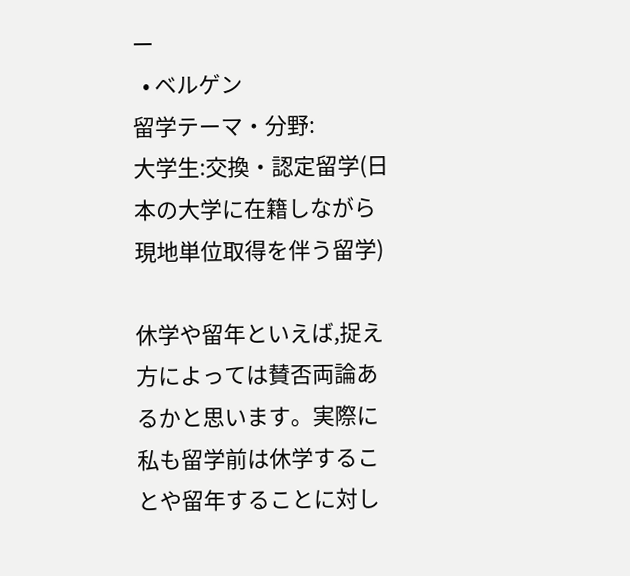ー
  • ベルゲン
留学テーマ・分野:
大学生:交換・認定留学(日本の大学に在籍しながら現地単位取得を伴う留学)

休学や留年といえば,捉え方によっては賛否両論あるかと思います。実際に私も留学前は休学することや留年することに対し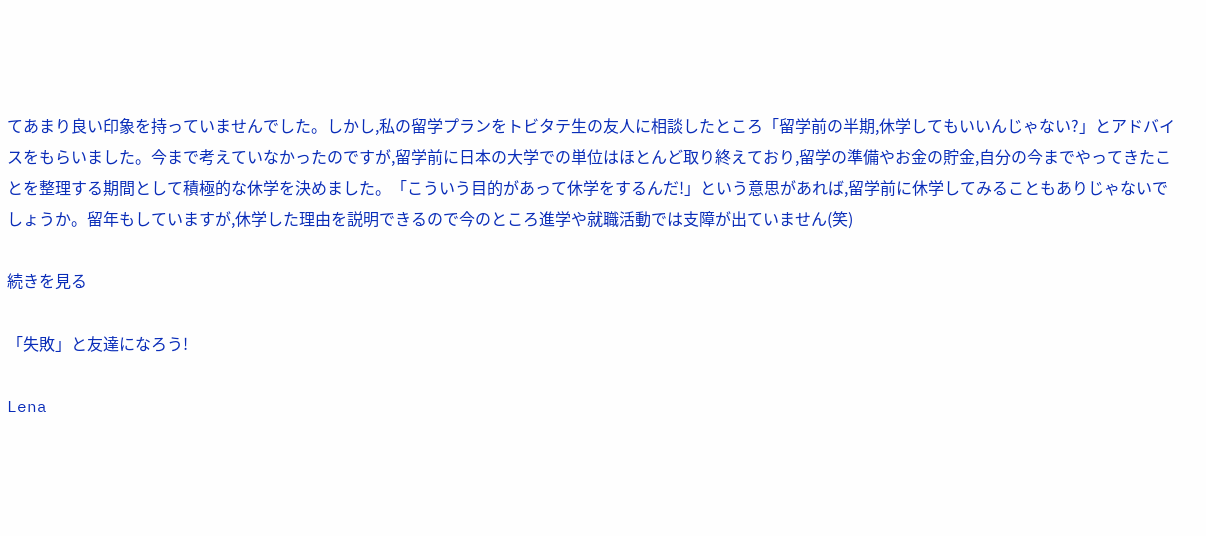てあまり良い印象を持っていませんでした。しかし,私の留学プランをトビタテ生の友人に相談したところ「留学前の半期,休学してもいいんじゃない?」とアドバイスをもらいました。今まで考えていなかったのですが,留学前に日本の大学での単位はほとんど取り終えており,留学の準備やお金の貯金,自分の今までやってきたことを整理する期間として積極的な休学を決めました。「こういう目的があって休学をするんだ!」という意思があれば,留学前に休学してみることもありじゃないでしょうか。留年もしていますが,休学した理由を説明できるので今のところ進学や就職活動では支障が出ていません(笑)

続きを見る

「失敗」と友達になろう!

Lena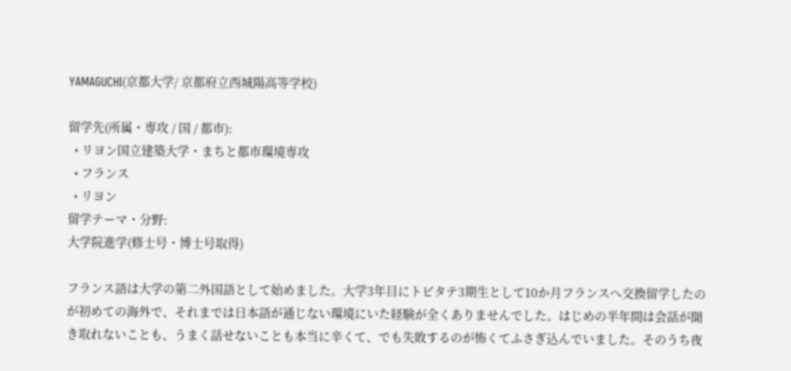YAMAGUCHI(京都大学/ 京都府立西城陽高等学校)

留学先(所属・専攻 / 国 / 都市):
  • リヨン国立建築大学・まちと都市環境専攻
  • フランス
  • リヨン
留学テーマ・分野:
大学院進学(修士号・博士号取得)

フランス語は大学の第二外国語として始めました。大学3年目にトビタテ3期生として10か月フランスへ交換留学したのが初めての海外で、それまでは日本語が通じない環境にいた経験が全くありませんでした。はじめの半年間は会話が聞き取れないことも、うまく話せないことも本当に辛くて、でも失敗するのが怖くてふさぎ込んでいました。そのうち夜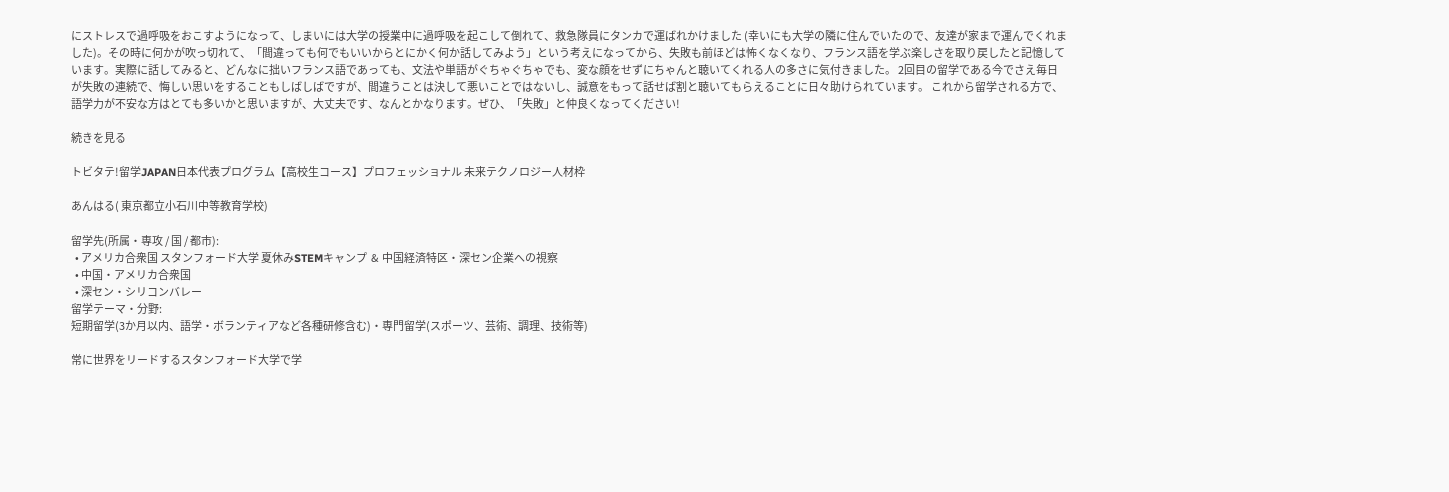にストレスで過呼吸をおこすようになって、しまいには大学の授業中に過呼吸を起こして倒れて、救急隊員にタンカで運ばれかけました (幸いにも大学の隣に住んでいたので、友達が家まで運んでくれました)。その時に何かが吹っ切れて、「間違っても何でもいいからとにかく何か話してみよう」という考えになってから、失敗も前ほどは怖くなくなり、フランス語を学ぶ楽しさを取り戻したと記憶しています。実際に話してみると、どんなに拙いフランス語であっても、文法や単語がぐちゃぐちゃでも、変な顔をせずにちゃんと聴いてくれる人の多さに気付きました。 2回目の留学である今でさえ毎日が失敗の連続で、悔しい思いをすることもしばしばですが、間違うことは決して悪いことではないし、誠意をもって話せば割と聴いてもらえることに日々助けられています。 これから留学される方で、語学力が不安な方はとても多いかと思いますが、大丈夫です、なんとかなります。ぜひ、「失敗」と仲良くなってください!

続きを見る

トビタテ!留学JAPAN日本代表プログラム【高校生コース】プロフェッショナル 未来テクノロジー人材枠

あんはる( 東京都立小石川中等教育学校)

留学先(所属・専攻 / 国 / 都市):
  • アメリカ合衆国 スタンフォード大学 夏休みSTEMキャンプ  &  中国経済特区・深セン企業への視察
  • 中国・アメリカ合衆国
  • 深セン・シリコンバレー
留学テーマ・分野:
短期留学(3か月以内、語学・ボランティアなど各種研修含む)・専門留学(スポーツ、芸術、調理、技術等)

常に世界をリードするスタンフォード大学で学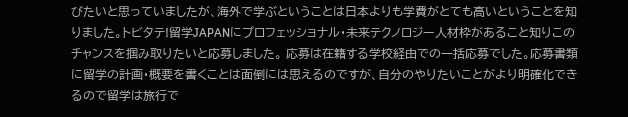びたいと思っていましたが、海外で学ぶということは日本よりも学費がとても高いということを知りました。トビタテ!留学JAPANにプロフェッショナル・未来テクノロジー人材枠があること知りこのチャンスを掴み取りたいと応募しました。 応募は在籍する学校経由での一括応募でした。応募書類に留学の計画・概要を書くことは面倒には思えるのですが、自分のやりたいことがより明確化できるので留学は旅行で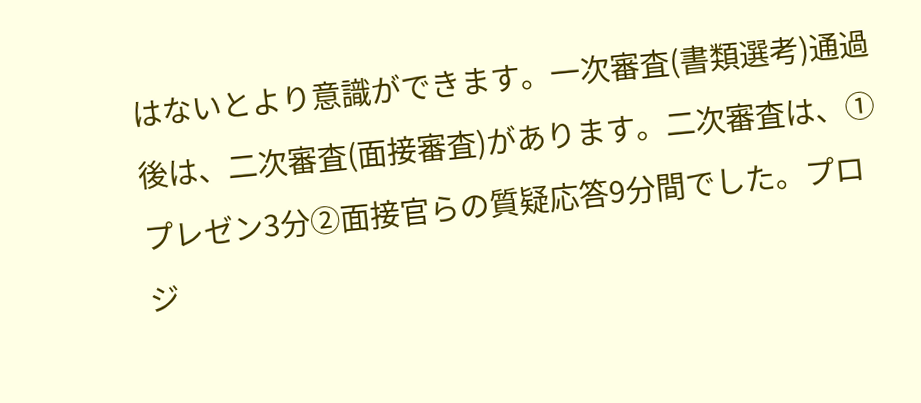はないとより意識ができます。一次審査(書類選考)通過後は、二次審査(面接審査)があります。二次審査は、①プレゼン3分②面接官らの質疑応答9分間でした。プロジ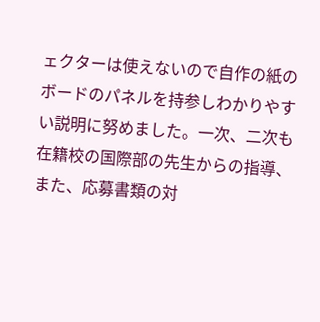ェクターは使えないので自作の紙のボードのパネルを持参しわかりやすい説明に努めました。一次、二次も在籍校の国際部の先生からの指導、また、応募書類の対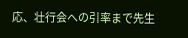応、壮行会への引率まで先生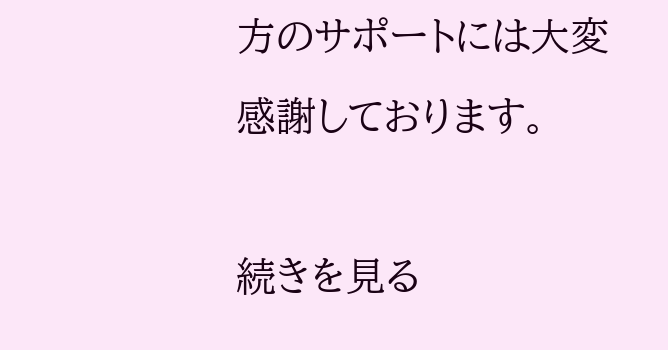方のサポートには大変感謝しております。

続きを見る